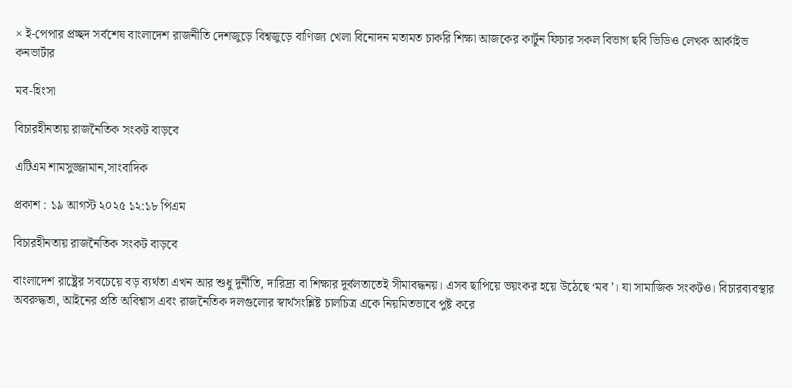× ই-পেপার প্রচ্ছদ সর্বশেষ বাংলাদেশ রাজনীতি দেশজুড়ে বিশ্বজুড়ে বাণিজ্য খেলা বিনোদন মতামত চাকরি শিক্ষা আজকের কার্টুন ফিচার সকল বিভাগ ছবি ভিডিও লেখক আর্কাইভ কনভার্টার

মব-হিংসা

বিচারহীনতায় রাজনৈতিক সংকট বাড়বে

এটিএম শামসুজ্জামান,সাংবাদিক

প্রকাশ : ১৯ আগস্ট ২০২৫ ১২:১৮ পিএম

বিচারহীনতায় রাজনৈতিক সংকট বাড়বে

বাংলাদেশ রাষ্ট্রের সবচেয়ে বড় ব্যর্থতা এখন আর শুধু দুর্নীতি, দারিদ্র্য বা শিক্ষার দুর্বলতাতেই সীমাবদ্ধনয়। এসব ছাপিয়ে ভয়ংকর হয়ে উঠেছে ‘মব’। যা সামাজিক সংকটও। বিচারব্যবস্থার অবরুদ্ধতা, আইনের প্রতি অবিশ্বাস এবং রাজনৈতিক দলগুলোর স্বার্থসংশ্লিষ্ট চালচিত্র একে নিয়মিতভাবে পুষ্ট করে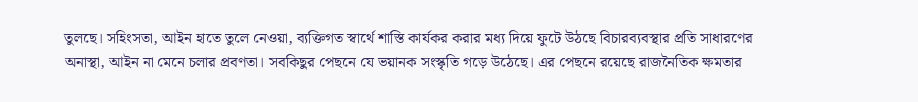তুলছে। সহিংসতা, আইন হাতে তুলে নেওয়া, ব্যক্তিগত স্বার্থে শাস্তি কার্যকর করার মধ্য দিয়ে ফুটে উঠছে বিচারব্যবস্থার প্রতি সাধারণের অনাস্থা, আইন না মেনে চলার প্রবণতা। সবকিছুর পেছনে যে ভয়ানক সংস্কৃতি গড়ে উঠেছে। এর পেছনে রয়েছে রাজনৈতিক ক্ষমতার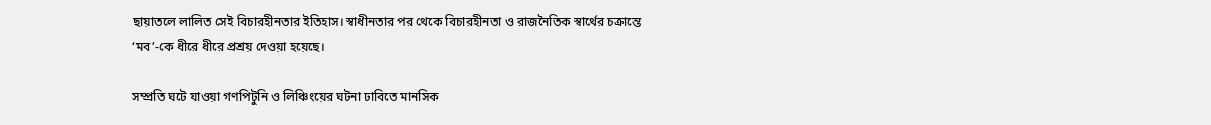ছায়াতলে লালিত সেই বিচারহীনতার ইতিহাস। স্বাধীনতার পর থেকে বিচারহীনতা ও রাজনৈতিক স্বার্থের চক্রান্তে ‘মব’-কে ধীরে ধীরে প্রশ্রয় দেওয়া হয়েছে।

সম্প্রতি ঘটে যাওয়া গণপিটুনি ও লিঞ্চিংয়ের ঘটনা ঢাবিতে মানসিক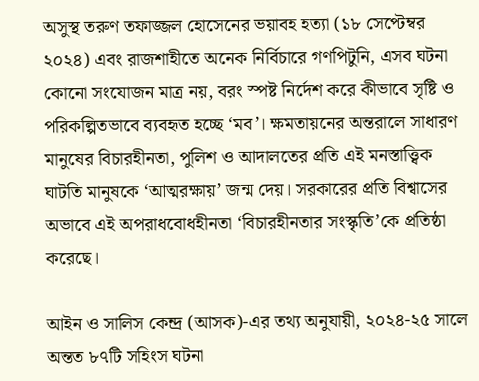অসুস্থ তরুণ তফাজ্জল হোসেনের ভয়াবহ হত্যা (১৮ সেপ্টেম্বর ২০২৪) এবং রাজশাহীতে অনেক নির্বিচারে গণপিটুনি, এসব ঘটনা কোনো সংযোজন মাত্র নয়, বরং স্পষ্ট নির্দেশ করে কীভাবে সৃষ্টি ও পরিকল্পিতভাবে ব্যবহৃত হচ্ছে ‘মব’। ক্ষমতায়নের অন্তরালে সাধারণ মানুষের বিচারহীনতা, পুলিশ ও আদালতের প্রতি এই মনস্তাত্ত্বিক ঘাটতি মানুষকে ‘আত্মরক্ষায়’ জন্ম দেয়। সরকারের প্রতি বিশ্বাসের অভাবে এই অপরাধবোধহীনতা ‘বিচারহীনতার সংস্কৃতি’কে প্রতিষ্ঠা করেছে।

আইন ও সালিস কেন্দ্র (আসক)-এর তথ্য অনুযায়ী, ২০২৪-২৫ সালে অন্তত ৮৭টি সহিংস ঘটনা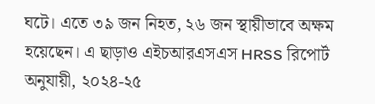ঘটে। এতে ৩৯ জন নিহত, ২৬ জন স্থায়ীভাবে অক্ষম হয়েছেন। এ ছাড়াও এইচআরএসএস HRSS রিপোর্ট অনুযায়ী, ২০২৪-২৫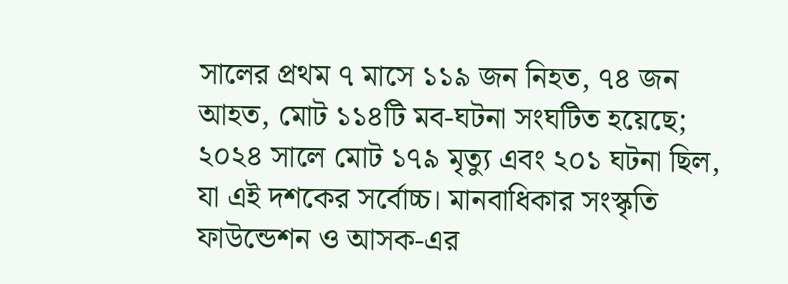সালের প্রথম ৭ মাসে ১১৯ জন নিহত, ৭৪ জন আহত, মোট ১১৪টি মব-ঘটনা সংঘটিত হয়েছে; ২০২৪ সালে মোট ১৭৯ মৃত্যু এবং ২০১ ঘটনা ছিল, যা এই দশকের সর্বোচ্চ। মানবাধিকার সংস্কৃতি ফাউন্ডেশন ও আসক-এর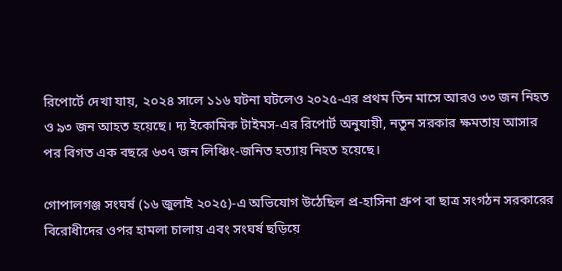রিপোর্টে দেখা যায়, ২০২৪ সালে ১১৬ ঘটনা ঘটলেও ২০২৫-এর প্রথম তিন মাসে আরও ৩৩ জন নিহত ও ৯৩ জন আহত হয়েছে। দ্য ইকোমিক টাইমস-এর রিপোর্ট অনুযায়ী, নতুন সরকার ক্ষমতায় আসার পর বিগত এক বছরে ৬৩৭ জন লিঞ্চিং-জনিত হত্যায় নিহত হয়েছে।

গোপালগঞ্জ সংঘর্ষ (১৬ জুলাই ২০২৫)-এ অভিযোগ উঠেছিল প্র-হাসিনা গ্রুপ বা ছাত্র সংগঠন সরকারের বিরোধীদের ওপর হামলা চালায় এবং সংঘর্ষ ছড়িয়ে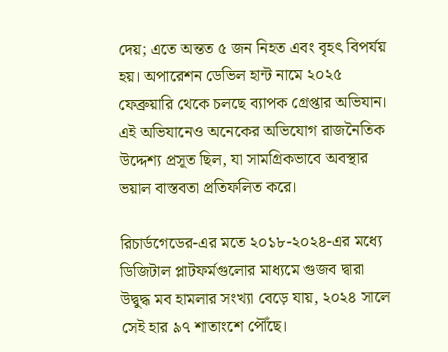দেয়; এতে অন্তত ৫ জন নিহত এবং বৃহৎ বিপর্যয় হয়। অপারেশন ডেভিল হান্ট নামে ২০২৫ ফেব্রুয়ারি থেকে চলছে ব্যাপক গ্রেপ্তার অভিযান। এই অভিযানেও অনেকের অভিযোগ রাজনৈতিক উদ্দেশ্য প্রসূত ছিল, যা সামগ্রিকভাবে অবস্থার ভয়াল বাস্তবতা প্রতিফলিত করে।

রিচার্ডগেডের-এর মতে ২০১৮-২০২৪-এর মধ্যে ডিজিটাল প্লাটফর্মগুলোর মাধ্যমে গুজব দ্বারা উদ্বুদ্ধ মব হামলার সংখ্যা বেড়ে যায়, ২০২৪ সালে সেই হার ৯৭ শাতাংশে পৌঁছে।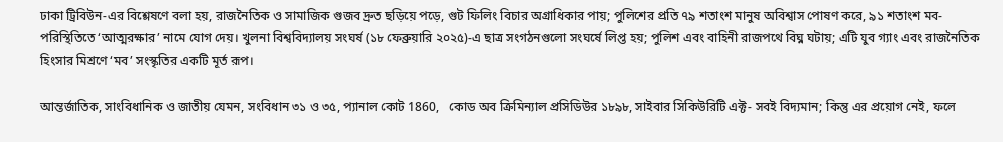ঢাকা ট্রিবিউন-এর বিশ্লেষণে বলা হয়, রাজনৈতিক ও সামাজিক গুজব দ্রুত ছড়িয়ে পড়ে, গুট ফিলিং বিচার অগ্রাধিকার পায়; পুলিশের প্রতি ৭৯ শতাংশ মানুষ অবিশ্বাস পোষণ করে, ৯১ শতাংশ মব-পরিস্থিতিতে ‘আত্মরক্ষার’ নামে যোগ দেয়। খুলনা বিশ্ববিদ্যালয় সংঘর্ষ (১৮ ফেব্রুয়ারি ২০২৫)-এ ছাত্র সংগঠনগুলো সংঘর্ষে লিপ্ত হয়; পুলিশ এবং বাহিনী রাজপথে বিঘ্ন ঘটায়; এটি যুব গ্যাং এবং রাজনৈতিক হিংসার মিশ্রণে ‘মব’ সংস্কৃতির একটি মূর্ত রূপ।

আন্তর্জাতিক, সাংবিধানিক ও জাতীয় যেমন, সংবিধান ৩১ ও ৩৫, প্যানাল কোট 1860,   কোড অব ক্রিমিন্যাল প্রসিডিউর ১৮৯৮, সাইবার সিকিউরিটি এক্ট- সবই বিদ্যমান; কিন্তু এর প্রয়োগ নেই, ফলে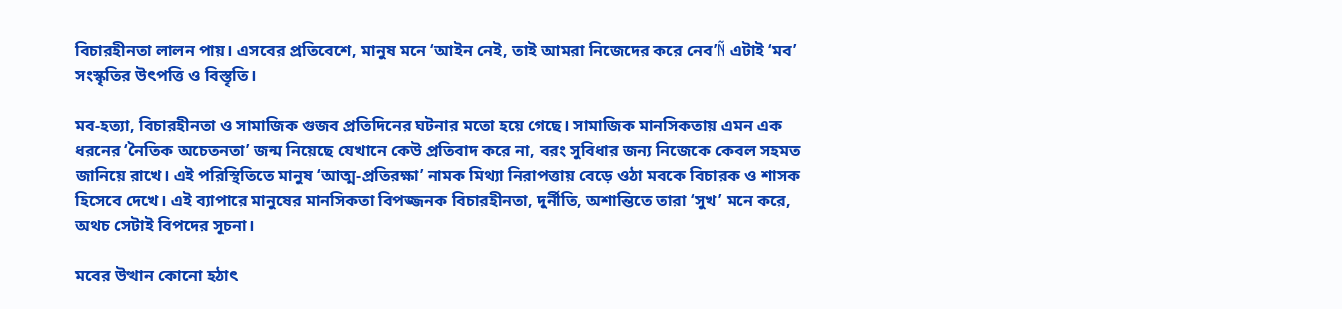বিচারহীনতা লালন পায়। এসবের প্রতিবেশে, মানুষ মনে ‘আইন নেই, তাই আমরা নিজেদের করে নেব’Ñ এটাই ‘মব’ সংস্কৃতির উৎপত্তি ও বিস্তৃতি।

মব-হত্যা, বিচারহীনতা ও সামাজিক গুজব প্রতিদিনের ঘটনার মতো হয়ে গেছে। সামাজিক মানসিকতায় এমন এক ধরনের ‘নৈতিক অচেতনতা’ জন্ম নিয়েছে যেখানে কেউ প্রতিবাদ করে না, বরং সুবিধার জন্য নিজেকে কেবল সহমত জানিয়ে রাখে। এই পরিস্থিতিতে মানুষ ‘আত্ম-প্রতিরক্ষা’ নামক মিথ্যা নিরাপত্তায় বেড়ে ওঠা মবকে বিচারক ও শাসক হিসেবে দেখে। এই ব্যাপারে মানুষের মানসিকতা বিপজ্জনক বিচারহীনতা, দুর্নীতি, অশান্তিতে তারা ‘সুখ’ মনে করে, অথচ সেটাই বিপদের সূচনা।

মবের উত্থান কোনো হঠাৎ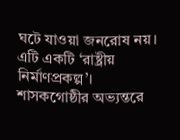ঘটে যাওয়া জনরোষ নয়। এটি একটি ‘রাষ্ট্রীয় নির্মাণপ্রকল্প’। শাসকগোষ্ঠীর অভ্যন্তরে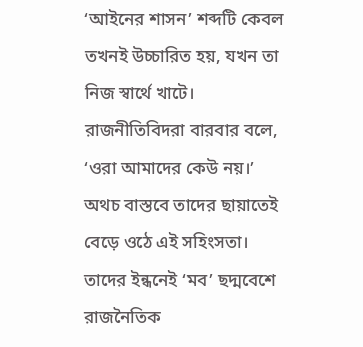‘আইনের শাসন’ শব্দটি কেবল তখনই উচ্চারিত হয়, যখন তা নিজ স্বার্থে খাটে। রাজনীতিবিদরা বারবার বলে, ‘ওরা আমাদের কেউ নয়।’ অথচ বাস্তবে তাদের ছায়াতেই বেড়ে ওঠে এই সহিংসতা। তাদের ইন্ধনেই ‘মব’ ছদ্মবেশে রাজনৈতিক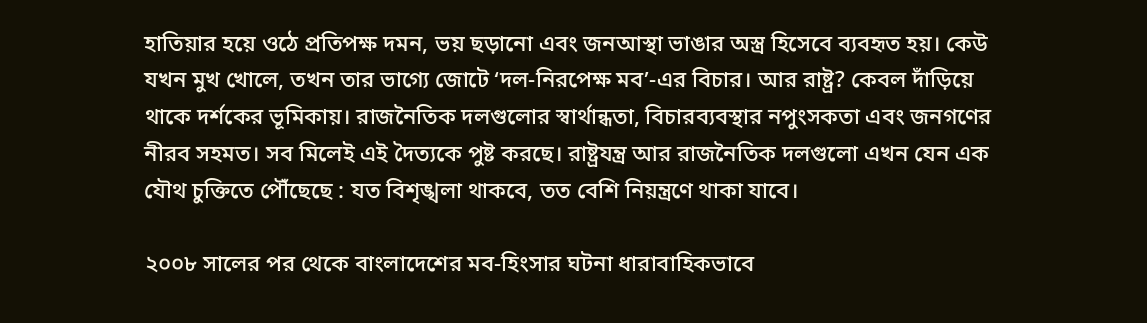হাতিয়ার হয়ে ওঠে প্রতিপক্ষ দমন, ভয় ছড়ানো এবং জনআস্থা ভাঙার অস্ত্র হিসেবে ব্যবহৃত হয়। কেউ যখন মুখ খোলে, তখন তার ভাগ্যে জোটে ‘দল-নিরপেক্ষ মব’-এর বিচার। আর রাষ্ট্র? কেবল দাঁড়িয়ে থাকে দর্শকের ভূমিকায়। রাজনৈতিক দলগুলোর স্বার্থান্ধতা, বিচারব্যবস্থার নপুংসকতা এবং জনগণের নীরব সহমত। সব মিলেই এই দৈত্যকে পুষ্ট করছে। রাষ্ট্রযন্ত্র আর রাজনৈতিক দলগুলো এখন যেন এক যৌথ চুক্তিতে পৌঁছেছে : যত বিশৃঙ্খলা থাকবে, তত বেশি নিয়ন্ত্রণে থাকা যাবে।

২০০৮ সালের পর থেকে বাংলাদেশের মব-হিংসার ঘটনা ধারাবাহিকভাবে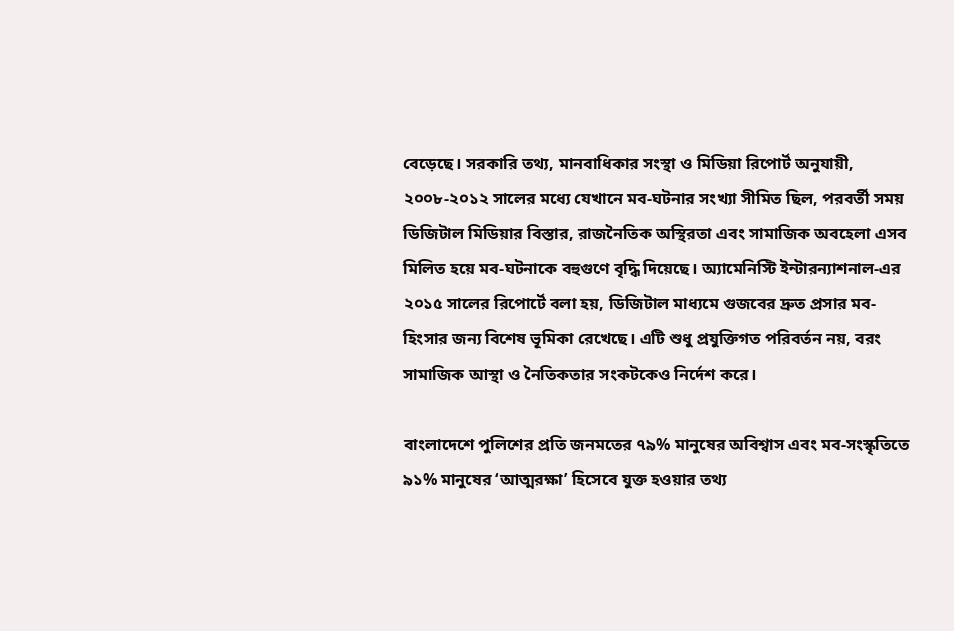বেড়েছে। সরকারি তথ্য, মানবাধিকার সংস্থা ও মিডিয়া রিপোর্ট অনুযায়ী, ২০০৮-২০১২ সালের মধ্যে যেখানে মব-ঘটনার সংখ্যা সীমিত ছিল, পরবর্তী সময় ডিজিটাল মিডিয়ার বিস্তার, রাজনৈতিক অস্থিরতা এবং সামাজিক অবহেলা এসব মিলিত হয়ে মব-ঘটনাকে বহুগুণে বৃদ্ধি দিয়েছে। অ্যামেনিস্টি ইন্টারন্যাশনাল-এর ২০১৫ সালের রিপোর্টে বলা হয়, ডিজিটাল মাধ্যমে গুজবের দ্রুত প্রসার মব-হিংসার জন্য বিশেষ ভূমিকা রেখেছে। এটি শুধু প্রযুক্তিগত পরিবর্তন নয়, বরং সামাজিক আস্থা ও নৈতিকতার সংকটকেও নির্দেশ করে।

বাংলাদেশে পুলিশের প্রতি জনমতের ৭৯% মানুষের অবিশ্বাস এবং মব-সংস্কৃতিতে ৯১% মানুষের ‘আত্মরক্ষা’ হিসেবে যুক্ত হওয়ার তথ্য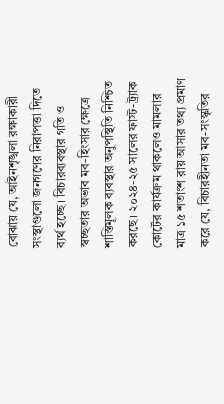বোঝায় যে, আইনশৃঙ্খলা রক্ষাকারী সংস্থাগুলো জনগণের নিরাপত্তা দিতে ব্যর্থ হচ্ছে। বিচারব্যবস্থার গতি ও স্বচ্ছতার অভাব মব-হিংসার ক্ষেত্রে শাস্তিমূলক ব্যবস্থার অনুপস্থিতি নিশ্চিত করছে। ২০২৪-২৫ সালের ফাস্ট-ট্র্যাক কোর্টের কার্যক্রম থাকলেও মামলার মাত্র ১৫ শতাংশ রায় আসার তথ্য প্রমাণ করে যে, বিচারহীনতা মব-সংস্কৃতির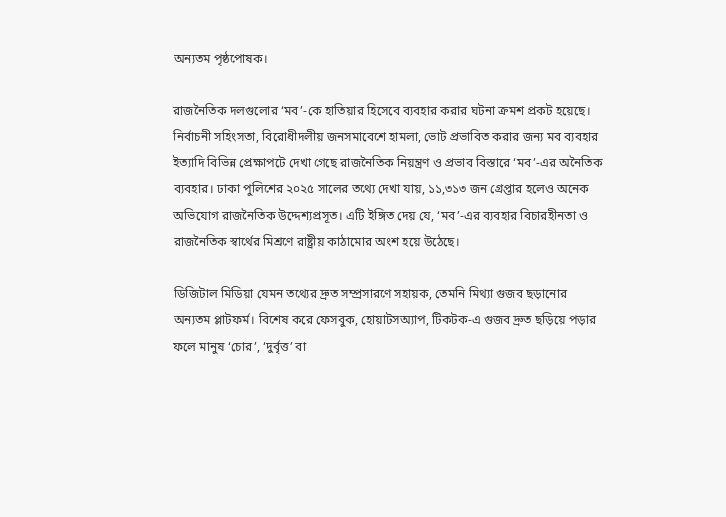অন্যতম পৃষ্ঠপোষক।

রাজনৈতিক দলগুলোর ‘মব’-কে হাতিয়ার হিসেবে ব্যবহার করার ঘটনা ক্রমশ প্রকট হয়েছে। নির্বাচনী সহিংসতা, বিরোধীদলীয় জনসমাবেশে হামলা, ভোট প্রভাবিত করার জন্য মব ব্যবহার ইত্যাদি বিভিন্ন প্রেক্ষাপটে দেখা গেছে রাজনৈতিক নিয়ন্ত্রণ ও প্রভাব বিস্তারে ‘মব’-এর অনৈতিক ব্যবহার। ঢাকা পুলিশের ২০২৫ সালের তথ্যে দেখা যায়, ১১,৩১৩ জন গ্রেপ্তার হলেও অনেক অভিযোগ রাজনৈতিক উদ্দেশ্যপ্রসূত। এটি ইঙ্গিত দেয় যে, ‘মব’-এর ব্যবহার বিচারহীনতা ও রাজনৈতিক স্বার্থের মিশ্রণে রাষ্ট্রীয় কাঠামোর অংশ হয়ে উঠেছে।

ডিজিটাল মিডিয়া যেমন তথ্যের দ্রুত সম্প্রসারণে সহায়ক, তেমনি মিথ্যা গুজব ছড়ানোর অন্যতম প্লাটফর্ম। বিশেষ করে ফেসবুক, হোয়াটসঅ্যাপ, টিকটক-এ গুজব দ্রুত ছড়িয়ে পড়ার ফলে মানুষ ‘চোর’, ‘দুর্বৃত্ত’ বা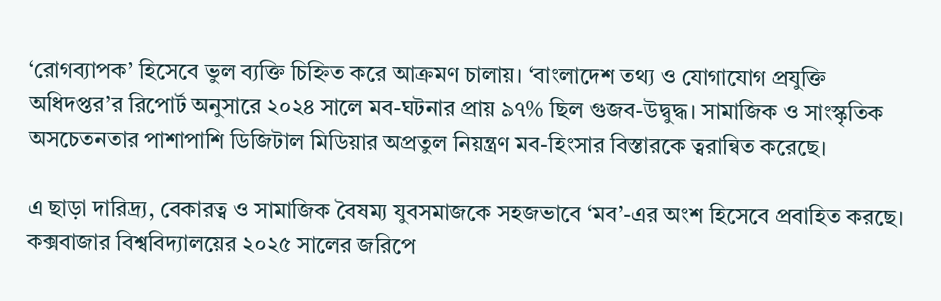‘রোগব্যাপক’ হিসেবে ভুল ব্যক্তি চিহ্নিত করে আক্রমণ চালায়। ‘বাংলাদেশ তথ্য ও যোগাযোগ প্রযুক্তি অধিদপ্তর’র রিপোর্ট অনুসারে ২০২৪ সালে মব-ঘটনার প্রায় ৯৭% ছিল গুজব-উদ্বুদ্ধ। সামাজিক ও সাংস্কৃতিক অসচেতনতার পাশাপাশি ডিজিটাল মিডিয়ার অপ্রতুল নিয়ন্ত্রণ মব-হিংসার বিস্তারকে ত্বরান্বিত করেছে।

এ ছাড়া দারিদ্র্য, বেকারত্ব ও সামাজিক বৈষম্য যুবসমাজকে সহজভাবে ‘মব’-এর অংশ হিসেবে প্রবাহিত করছে। কক্সবাজার বিশ্ববিদ্যালয়ের ২০২৫ সালের জরিপে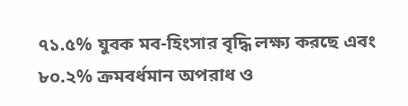৭১.৫% যুবক মব-হিংসার বৃদ্ধি লক্ষ্য করছে এবং ৮০.২% ক্রমবর্ধমান অপরাধ ও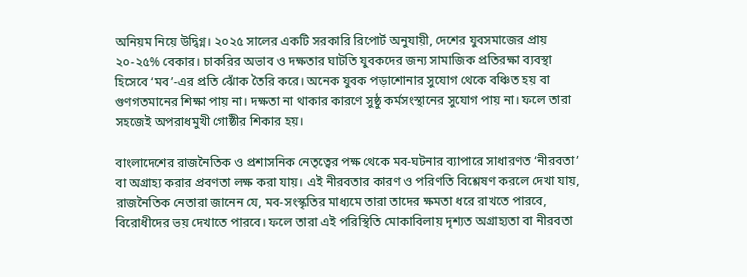অনিয়ম নিয়ে উদ্বিগ্ন। ২০২৫ সালের একটি সরকারি রিপোর্ট অনুযায়ী, দেশের যুবসমাজের প্রায় ২০-২৫% বেকার। চাকরির অভাব ও দক্ষতার ঘাটতি যুবকদের জন্য সামাজিক প্রতিরক্ষা ব্যবস্থা হিসেবে ‘মব’-এর প্রতি ঝোঁক তৈরি করে। অনেক যুবক পড়াশোনার সুযোগ থেকে বঞ্চিত হয় বা গুণগতমানের শিক্ষা পায় না। দক্ষতা না থাকার কারণে সুষ্ঠু কর্মসংস্থানের সুযোগ পায় না। ফলে তারা সহজেই অপরাধমুখী গোষ্ঠীর শিকার হয়।

বাংলাদেশের রাজনৈতিক ও প্রশাসনিক নেতৃত্বের পক্ষ থেকে মব-ঘটনার ব্যাপারে সাধারণত ‘নীরবতা’ বা অগ্রাহ্য করার প্রবণতা লক্ষ করা যায়। এই নীরবতার কারণ ও পরিণতি বিশ্লেষণ করলে দেখা যায়, রাজনৈতিক নেতারা জানেন যে, মব-সংস্কৃতির মাধ্যমে তারা তাদের ক্ষমতা ধরে রাখতে পারবে, বিরোধীদের ভয় দেখাতে পারবে। ফলে তারা এই পরিস্থিতি মোকাবিলায় দৃশ্যত অগ্রাহ্যতা বা নীরবতা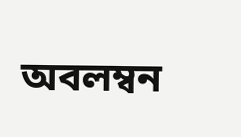অবলম্বন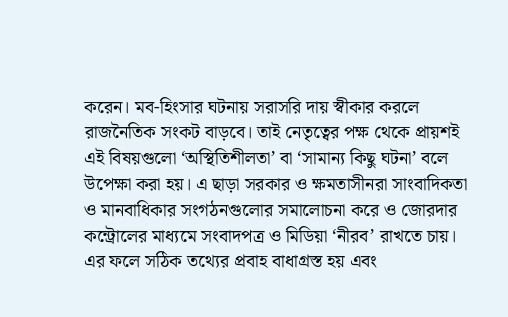করেন। মব-হিংসার ঘটনায় সরাসরি দায় স্বীকার করলে রাজনৈতিক সংকট বাড়বে। তাই নেতৃত্বের পক্ষ থেকে প্রায়শই এই বিষয়গুলো ‘অস্থিতিশীলতা’ বা ‘সামান্য কিছু ঘটনা’ বলে উপেক্ষা করা হয়। এ ছাড়া সরকার ও ক্ষমতাসীনরা সাংবাদিকতা ও মানবাধিকার সংগঠনগুলোর সমালোচনা করে ও জোরদার কন্ট্রোলের মাধ্যমে সংবাদপত্র ও মিডিয়া ‘নীরব’ রাখতে চায়। এর ফলে সঠিক তথ্যের প্রবাহ বাধাগ্রস্ত হয় এবং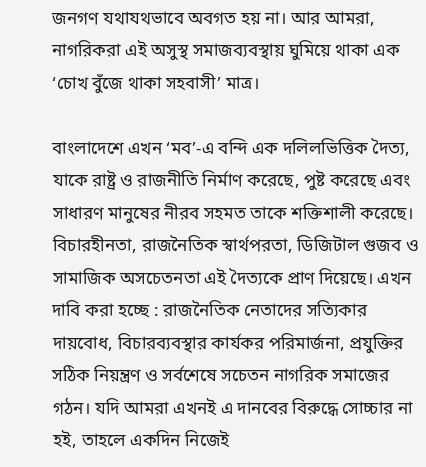জনগণ যথাযথভাবে অবগত হয় না। আর আমরা, নাগরিকরা এই অসুস্থ সমাজব্যবস্থায় ঘুমিয়ে থাকা এক ‘চোখ বুঁজে থাকা সহবাসী’ মাত্র।

বাংলাদেশে এখন ‘মব’-এ বন্দি এক দলিলভিত্তিক দৈত্য, যাকে রাষ্ট্র ও রাজনীতি নির্মাণ করেছে, পুষ্ট করেছে এবং সাধারণ মানুষের নীরব সহমত তাকে শক্তিশালী করেছে। বিচারহীনতা, রাজনৈতিক স্বার্থপরতা, ডিজিটাল গুজব ও সামাজিক অসচেতনতা এই দৈত্যকে প্রাণ দিয়েছে। এখন দাবি করা হচ্ছে : রাজনৈতিক নেতাদের সত্যিকার দায়বোধ, বিচারব্যবস্থার কার্যকর পরিমার্জনা, প্রযুক্তির সঠিক নিয়ন্ত্রণ ও সর্বশেষে সচেতন নাগরিক সমাজের গঠন। যদি আমরা এখনই এ দানবের বিরুদ্ধে সোচ্চার না হই, তাহলে একদিন নিজেই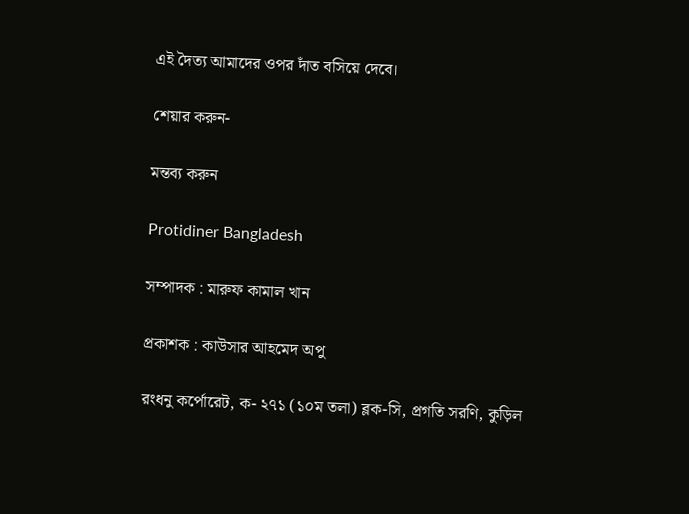এই দৈত্য আমাদের ওপর দাঁত বসিয়ে দেবে।

শেয়ার করুন-

মন্তব্য করুন

Protidiner Bangladesh

সম্পাদক : মারুফ কামাল খান

প্রকাশক : কাউসার আহমেদ অপু

রংধনু কর্পোরেট, ক- ২৭১ (১০ম তলা) ব্লক-সি, প্রগতি সরণি, কুড়িল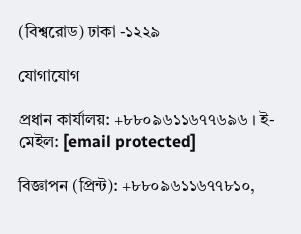(বিশ্বরোড) ঢাকা -১২২৯

যোগাযোগ

প্রধান কার্যালয়: +৮৮০৯৬১১৬৭৭৬৯৬ । ই-মেইল: [email protected]

বিজ্ঞাপন (প্রিন্ট): +৮৮০৯৬১১৬৭৭৮১০,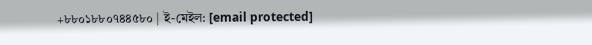+৮৮০১৮৮০৭৪৪৫৮০ | ই-মেইল: [email protected]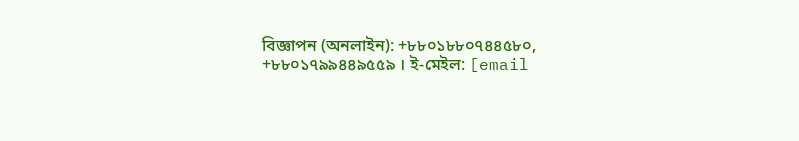বিজ্ঞাপন (অনলাইন): +৮৮০১৮৮০৭৪৪৫৮০, +৮৮০১৭৯৯৪৪৯৫৫৯ । ই-মেইল: [email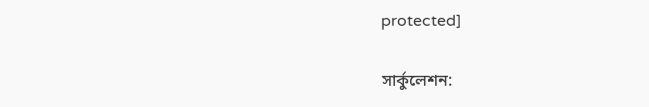protected]

সার্কুলেশন: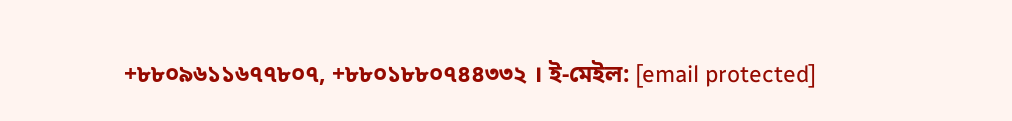+৮৮০৯৬১১৬৭৭৮০৭, +৮৮০১৮৮০৭৪৪৩৩২ । ই-মেইল: [email protected]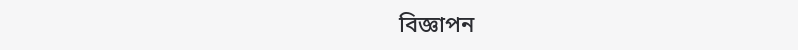বিজ্ঞাপন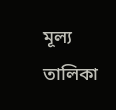মূল্য তালিকা